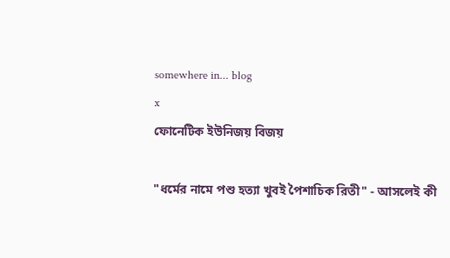somewhere in... blog
x
ফোনেটিক ইউনিজয় বিজয়

"ধর্মের নামে পশু হত্যা খুবই পৈশাচিক রিতী" - আসলেই কী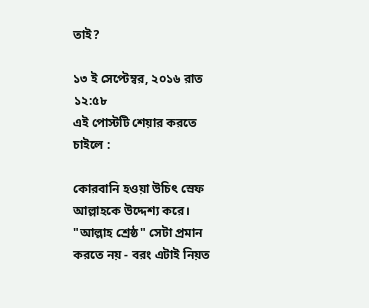তাই?

১৩ ই সেপ্টেম্বর, ২০১৬ রাত ১২:৫৮
এই পোস্টটি শেয়ার করতে চাইলে :

কোরবানি হওয়া উচিৎ স্রেফ আল্লাহকে উদ্দেশ্য করে। "আল্লাহ শ্রেষ্ঠ" সেটা প্রমান করতে নয় - বরং এটাই নিয়ত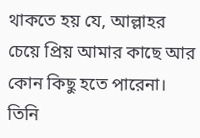থাকতে হয় যে, আল্লাহর চেয়ে প্রিয় আমার কাছে আর কোন কিছু হতে পারেনা। তিনি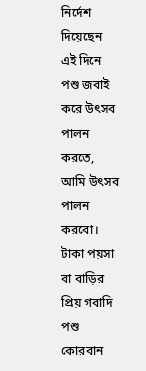নির্দেশ দিয়েছেন এই দিনে পশু জবাই করে উৎসব পালন করতে, আমি উৎসব পালন করবো। টাকা পয়সা বা বাড়ির প্রিয় গবাদি পশু কোরবান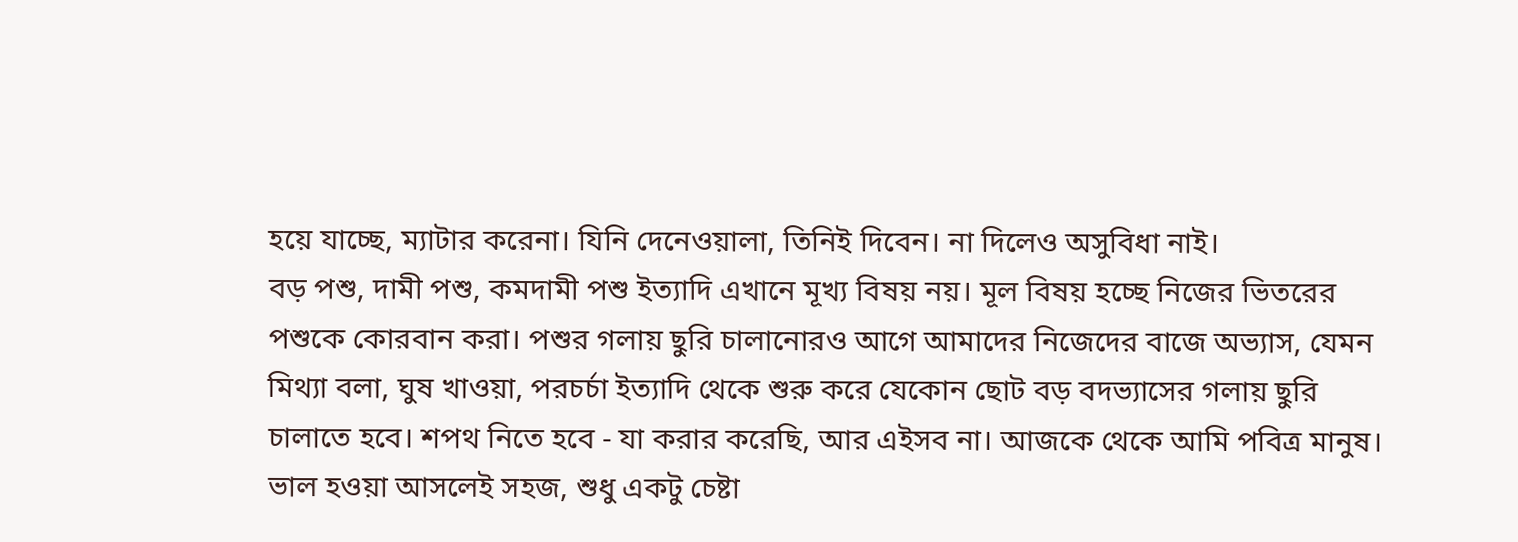হয়ে যাচ্ছে, ম্যাটার করেনা। যিনি দেনেওয়ালা, তিনিই দিবেন। না দিলেও অসুবিধা নাই।
বড় পশু, দামী পশু, কমদামী পশু ইত্যাদি এখানে মূখ্য বিষয় নয়। মূল বিষয় হচ্ছে নিজের ভিতরের পশুকে কোরবান করা। পশুর গলায় ছুরি চালানোরও আগে আমাদের নিজেদের বাজে অভ্যাস, যেমন মিথ্যা বলা, ঘুষ খাওয়া, পরচর্চা ইত্যাদি থেকে শুরু করে যেকোন ছোট বড় বদভ্যাসের গলায় ছুরি চালাতে হবে। শপথ নিতে হবে - যা করার করেছি, আর এইসব না। আজকে থেকে আমি পবিত্র মানুষ।
ভাল হওয়া আসলেই সহজ, শুধু একটু চেষ্টা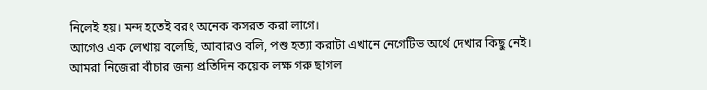নিলেই হয়। মন্দ হতেই বরং অনেক কসরত করা লাগে।
আগেও এক লেখায় বলেছি, আবারও বলি, পশু হত্যা করাটা এখানে নেগেটিভ অর্থে দেখার কিছু নেই। আমরা নিজেরা বাঁচার জন্য প্রতিদিন কয়েক লক্ষ গরু ছাগল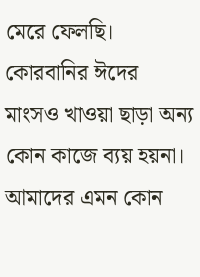মেরে ফেলছি। কোরবানির ঈদের মাংসও খাওয়া ছাড়া অন্য কোন কাজে ব্যয় হয়না। আমাদের এমন কোন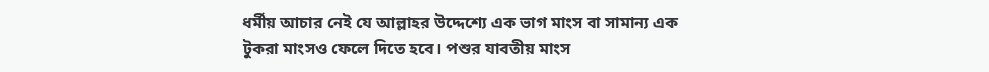ধর্মীয় আচার নেই যে আল্লাহর উদ্দেশ্যে এক ভাগ মাংস বা সামান্য এক টুকরা মাংসও ফেলে দিতে হবে। পশুর যাবতীয় মাংস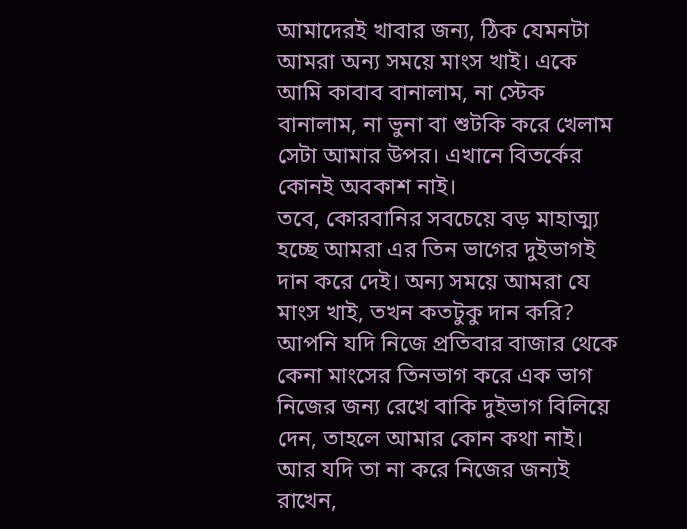আমাদেরই খাবার জন্য, ঠিক যেমনটা আমরা অন্য সময়ে মাংস খাই। একে আমি কাবাব বানালাম, না স্টেক বানালাম, না ভুনা বা শুটকি করে খেলাম সেটা আমার উপর। এখানে বিতর্কের কোনই অবকাশ নাই।
তবে, কোরবানির সবচেয়ে বড় মাহাত্ম্য হচ্ছে আমরা এর তিন ভাগের দুইভাগই দান করে দেই। অন্য সময়ে আমরা যে মাংস খাই, তখন কতটুকু দান করি? আপনি যদি নিজে প্রতিবার বাজার থেকে কেনা মাংসের তিনভাগ করে এক ভাগ নিজের জন্য রেখে বাকি দুইভাগ বিলিয়ে দেন, তাহলে আমার কোন কথা নাই। আর যদি তা না করে নিজের জন্যই রাখেন,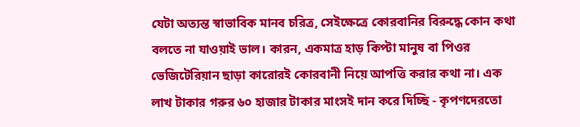যেটা অত্যন্ত স্বাভাবিক মানব চরিত্র, সেইক্ষেত্রে কোরবানির বিরুদ্ধে কোন কথা বলতে না যাওয়াই ভাল। কারন, একমাত্র হাড় কিপ্টা মানুষ বা পিওর ভেজিটেরিয়ান ছাড়া কারোরই কোরবানী নিয়ে আপত্তি করার কথা না। এক লাখ টাকার গরুর ৬০ হাজার টাকার মাংসই দান করে দিচ্ছি - কৃপণদেরতো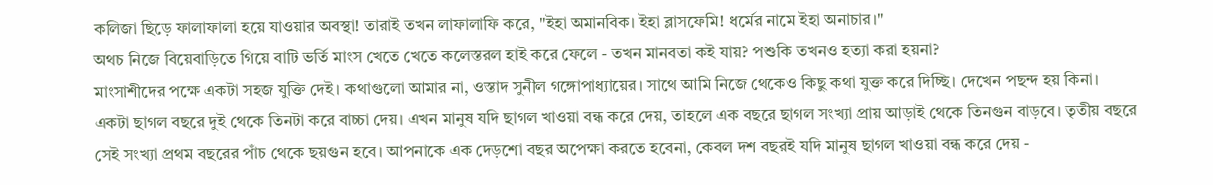কলিজা ছিড়ে ফালাফালা হয়ে যাওয়ার অবস্থা! তারাই তখন লাফালাফি করে, "ইহা অমানবিক। ইহা ব্লাসফেমি! ধর্মের নামে ইহা অনাচার।"
অথচ নিজে বিয়েবাড়িতে গিয়ে বাটি ভর্তি মাংস খেতে খেতে কলেস্তরল হাই করে ফেলে - তখন মানবতা কই যায়? পশুকি তখনও হত্যা করা হয়না?
মাংসাশীদের পক্ষে একটা সহজ যুক্তি দেই। কথাগুলো আমার না, ওস্তাদ সুনীল গঙ্গোপাধ্যায়ের। সাথে আমি নিজে থেকেও কিছু কথা যুক্ত করে দিচ্ছি। দেখেন পছন্দ হয় কিনা।
একটা ছাগল বছরে দুই থেকে তিনটা করে বাচ্চা দেয়। এখন মানুষ যদি ছাগল খাওয়া বন্ধ করে দেয়, তাহলে এক বছরে ছাগল সংখ্যা প্রায় আড়াই থেকে তিনগুন বাড়বে। তৃতীয় বছরে সেই সংখ্যা প্রথম বছরের পাঁচ থেকে ছয়গুন হবে। আপনাকে এক দেড়শো বছর অপেক্ষা করতে হবেনা, কেবল দশ বছরই যদি মানুষ ছাগল খাওয়া বন্ধ করে দেয় -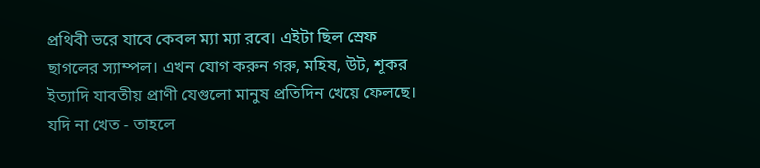প্রথিবী ভরে যাবে কেবল ম্যা ম্যা রবে। এইটা ছিল স্রেফ ছাগলের স্যাম্পল। এখন যোগ করুন গরু, মহিষ, উট, শূকর ইত্যাদি যাবতীয় প্রাণী যেগুলো মানুষ প্রতিদিন খেয়ে ফেলছে। যদি না খেত - তাহলে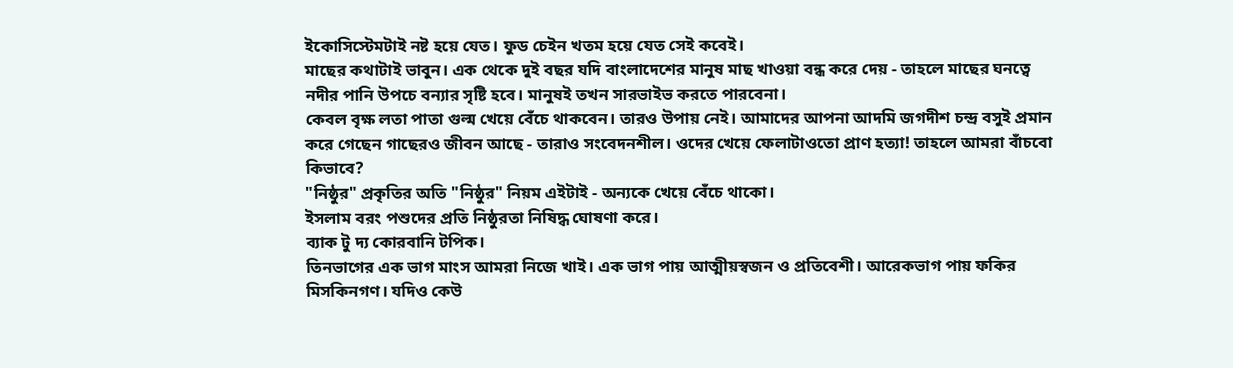ইকোসিস্টেমটাই নষ্ট হয়ে যেত। ফুড চেইন খতম হয়ে যেত সেই কবেই।
মাছের কথাটাই ভাবুন। এক থেকে দুই বছর যদি বাংলাদেশের মানুষ মাছ খাওয়া বন্ধ করে দেয় - তাহলে মাছের ঘনত্বে নদীর পানি উপচে বন্যার সৃষ্টি হবে। মানুষই তখন সারভাইভ করতে পারবেনা।
কেবল বৃক্ষ লতা পাতা গুল্ম খেয়ে বেঁচে থাকবেন। তারও উপায় নেই। আমাদের আপনা আদমি জগদীশ চন্দ্র বসুই প্রমান করে গেছেন গাছেরও জীবন আছে - তারাও সংবেদনশীল। ওদের খেয়ে ফেলাটাওতো প্রাণ হত্যা! তাহলে আমরা বাঁচবো কিভাবে?
"নিষ্ঠুর" প্রকৃতির অতি "নিষ্ঠুর" নিয়ম এইটাই - অন্যকে খেয়ে বেঁচে থাকো।
ইসলাম বরং পশুদের প্রতি নিষ্ঠুরতা নিষিদ্ধ ঘোষণা করে।
ব্যাক টু দ্য কোরবানি টপিক।
তিনভাগের এক ভাগ মাংস আমরা নিজে খাই। এক ভাগ পায় আত্মীয়স্বজন ও প্রতিবেশী। আরেকভাগ পায় ফকির মিসকিনগণ। যদিও কেউ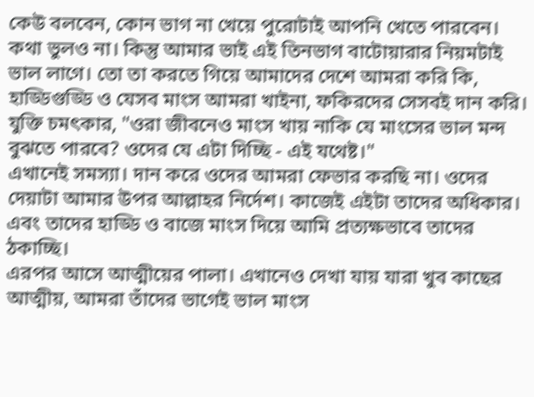কেউ বলবেন, কোন ভাগ না খেয়ে পুরোটাই আপনি খেতে পারবেন। কথা ভুলও না। কিন্তু আমার ভাই এই তিনভাগ বাটোয়ারার নিয়মটাই ভাল লাগে। তো তা করতে গিয়ে আমাদের দেশে আমরা করি কি, হাড্ডিগুড্ডি ও যেসব মাংস আমরা খাইনা, ফকিরদের সেসবই দান করি। যুক্তি চমৎকার, "ওরা জীবনেও মাংস খায় নাকি যে মাংসের ভাল মন্দ বুঝতে পারবে? ওদের যে এটা দিচ্ছি - এই যথেষ্ট।"
এখানেই সমস্যা। দান করে ওদের আমরা ফেভার করছি না। ওদের দেয়াটা আমার উপর আল্লাহর নির্দেশ। কাজেই এইটা তাদের অধিকার। এবং তাদের হাড্ডি ও বাজে মাংস দিয়ে আমি প্রত্যক্ষভাবে তাদের ঠকাচ্ছি।
এরপর আসে আত্মীয়ের পালা। এখানেও দেখা যায় যারা খুব কাছের আত্মীয়, আমরা তাঁদের ভাগেই ভাল মাংস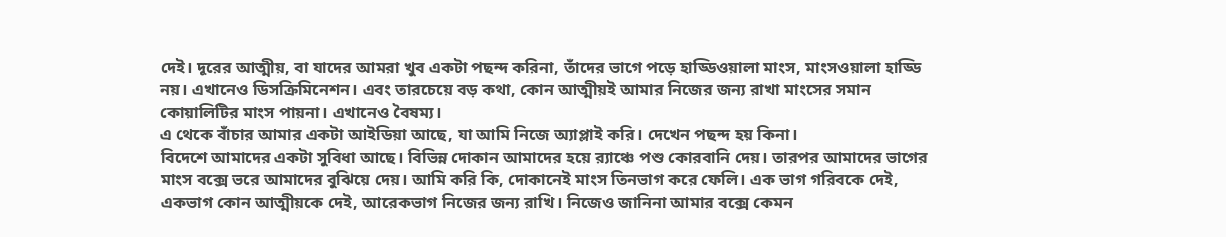দেই। দূরের আত্মীয়, বা যাদের আমরা খুব একটা পছন্দ করিনা, তাঁদের ভাগে পড়ে হাড্ডিওয়ালা মাংস, মাংসওয়ালা হাড্ডি নয়। এখানেও ডিসক্রিমিনেশন। এবং তারচেয়ে বড় কথা, কোন আত্মীয়ই আমার নিজের জন্য রাখা মাংসের সমান কোয়ালিটির মাংস পায়না। এখানেও বৈষম্য।
এ থেকে বাঁচার আমার একটা আইডিয়া আছে, যা আমি নিজে অ্যাপ্লাই করি। দেখেন পছন্দ হয় কিনা।
বিদেশে আমাদের একটা সুবিধা আছে। বিভিন্ন দোকান আমাদের হয়ে র‌্যাঞ্চে পশু কোরবানি দেয়। তারপর আমাদের ভাগের মাংস বক্সে ভরে আমাদের বুঝিয়ে দেয়। আমি করি কি, দোকানেই মাংস তিনভাগ করে ফেলি। এক ভাগ গরিবকে দেই, একভাগ কোন আত্মীয়কে দেই, আরেকভাগ নিজের জন্য রাখি। নিজেও জানিনা আমার বক্সে কেমন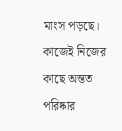মাংস পড়ছে। কাজেই নিজের কাছে অন্তত পরিষ্কার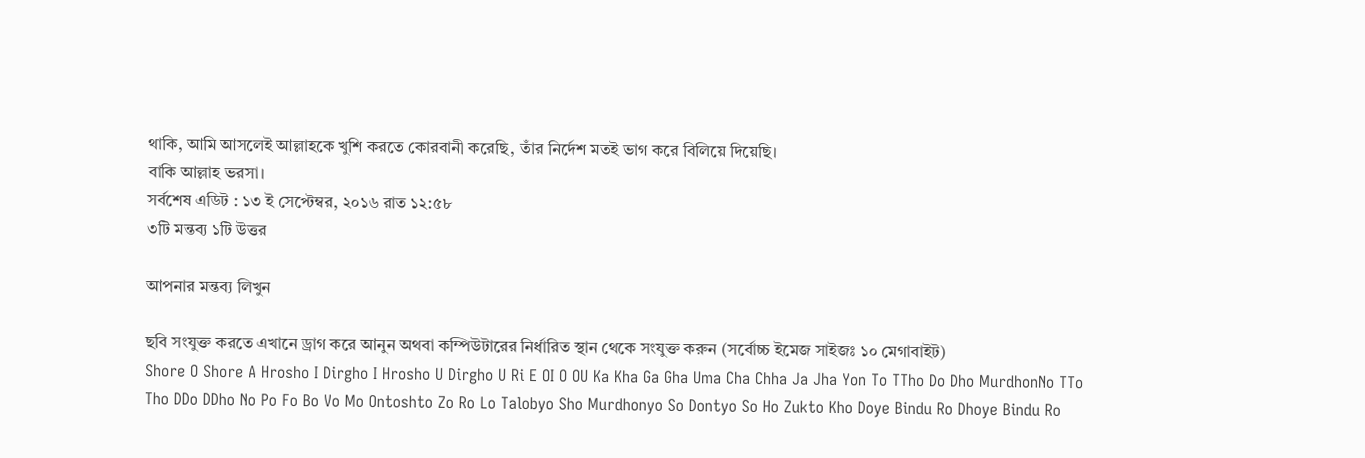থাকি, আমি আসলেই আল্লাহকে খুশি করতে কোরবানী করেছি, তাঁর নির্দেশ মতই ভাগ করে বিলিয়ে দিয়েছি।
বাকি আল্লাহ ভরসা।
সর্বশেষ এডিট : ১৩ ই সেপ্টেম্বর, ২০১৬ রাত ১২:৫৮
৩টি মন্তব্য ১টি উত্তর

আপনার মন্তব্য লিখুন

ছবি সংযুক্ত করতে এখানে ড্রাগ করে আনুন অথবা কম্পিউটারের নির্ধারিত স্থান থেকে সংযুক্ত করুন (সর্বোচ্চ ইমেজ সাইজঃ ১০ মেগাবাইট)
Shore O Shore A Hrosho I Dirgho I Hrosho U Dirgho U Ri E OI O OU Ka Kha Ga Gha Uma Cha Chha Ja Jha Yon To TTho Do Dho MurdhonNo TTo Tho DDo DDho No Po Fo Bo Vo Mo Ontoshto Zo Ro Lo Talobyo Sho Murdhonyo So Dontyo So Ho Zukto Kho Doye Bindu Ro Dhoye Bindu Ro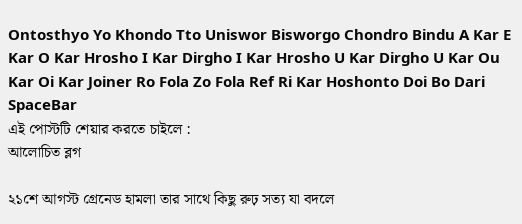Ontosthyo Yo Khondo Tto Uniswor Bisworgo Chondro Bindu A Kar E Kar O Kar Hrosho I Kar Dirgho I Kar Hrosho U Kar Dirgho U Kar Ou Kar Oi Kar Joiner Ro Fola Zo Fola Ref Ri Kar Hoshonto Doi Bo Dari SpaceBar
এই পোস্টটি শেয়ার করতে চাইলে :
আলোচিত ব্লগ

২১শে আগস্ট গ্রেনেড হামলা তার সাথে কিছু রুঢ় সত্য যা বদলে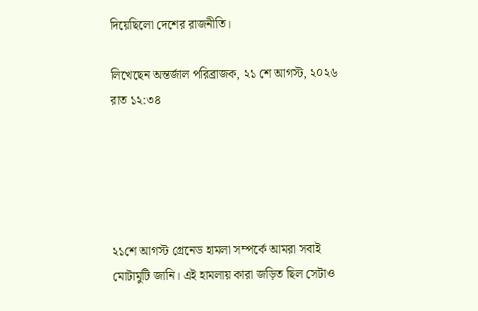দিয়েছিলো দেশের রাজনীতি।

লিখেছেন অন্তর্জাল পরিব্রাজক, ২১ শে আগস্ট, ২০২৬ রাত ১২:৩৪





২১শে আগস্ট গ্রেনেড হামলা সম্পর্কে আমরা সবাই মোটামুটি জানি। এই হামলায় কারা জড়িত ছিল সেটাও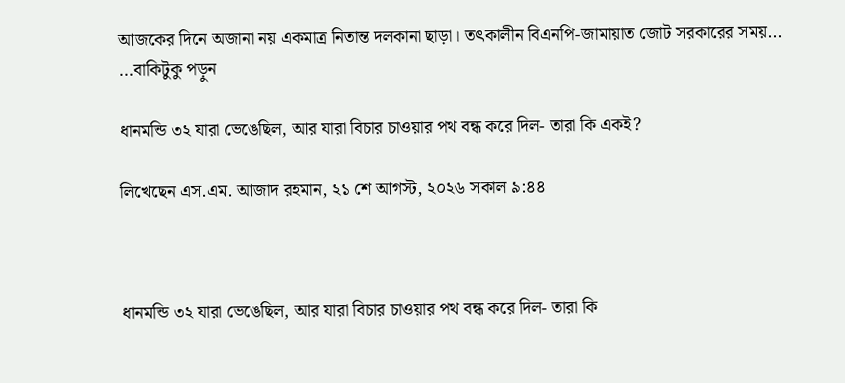আজকের দিনে অজানা নয় একমাত্র নিতান্ত দলকানা ছাড়া। তৎকালীন বিএনপি-জামায়াত জোট সরকারের সময়... ...বাকিটুকু পড়ুন

ধানমন্ডি ৩২ যারা ভেঙেছিল, আর যারা বিচার চাওয়ার পথ বন্ধ করে দিল- তারা কি একই?

লিখেছেন এস.এম. আজাদ রহমান, ২১ শে আগস্ট, ২০২৬ সকাল ৯:৪৪



ধানমন্ডি ৩২ যারা ভেঙেছিল, আর যারা বিচার চাওয়ার পথ বন্ধ করে দিল- তারা কি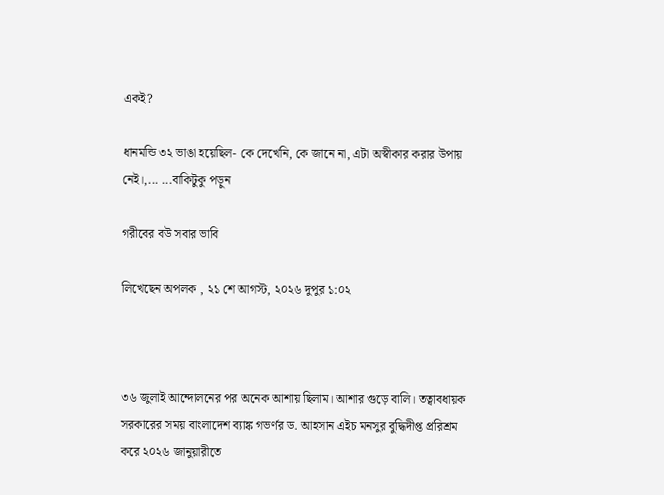একই?

ধানমন্ডি ৩২ ভাঙা হয়েছিল- কে দেখেনি, কে জানে না, এটা অস্বীকার করার উপায় নেই।,... ...বাকিটুকু পড়ুন

গরীবের বউ সবার ভাবি

লিখেছেন অপলক , ২১ শে আগস্ট, ২০২৬ দুপুর ১:০২



৩৬ জুলাই আন্দোলনের পর অনেক আশায় ছিলাম। আশার গুড়ে বালি। তত্বাবধায়ক সরকারের সময় বাংলাদেশ ব্যাঙ্ক গভর্ণর ড. আহসান এইচ মনসুর বুদ্ধিদীপ্ত প্ররিশ্রম করে ২০২৬ জানুয়ারীতে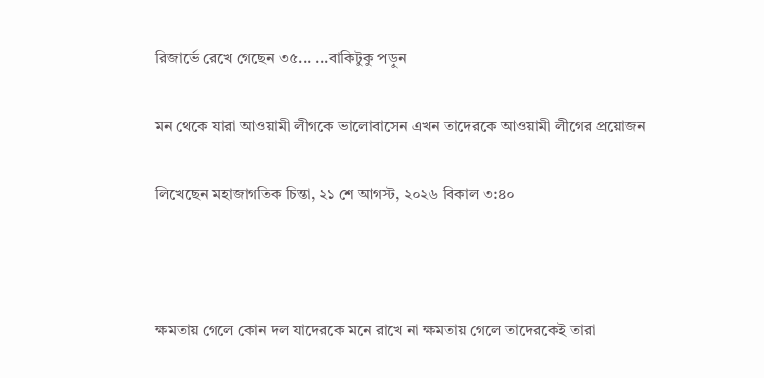রিজার্ভে রেখে গেছেন ৩৫... ...বাকিটুকু পড়ুন

মন থেকে যারা আওয়ামী লীগকে ভালোবাসেন এখন তাদেরকে আওয়ামী লীগের প্রয়োজন

লিখেছেন মহাজাগতিক চিন্তা, ২১ শে আগস্ট, ২০২৬ বিকাল ৩:৪০



ক্ষমতায় গেলে কোন দল যাদেরকে মনে রাখে না ক্ষমতায় গেলে তাদেরকেই তারা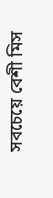সবচেয়ে বেশী মিস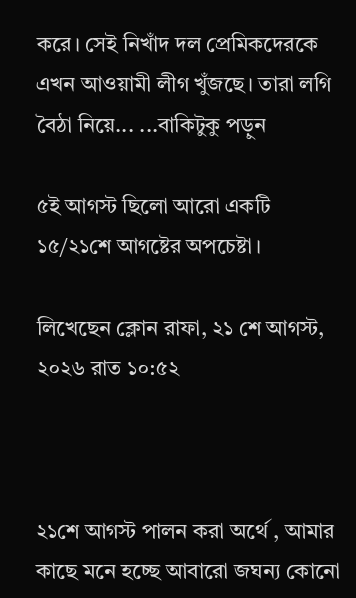করে। সেই নিখাঁদ দল প্রেমিকদেরকে এখন আওয়ামী লীগ খুঁজছে। তারা লগি বৈঠা নিয়ে... ...বাকিটুকু পড়ুন

৫ই আগস্ট ছিলো আরো একটি ১৫/২১শে আগষ্টের অপচেষ্টা।

লিখেছেন ক্লোন রাফা, ২১ শে আগস্ট, ২০২৬ রাত ১০:৫২



২১শে আগস্ট পালন করা অর্থে , আমার কাছে মনে হচ্ছে আবারো জঘন্য কোনো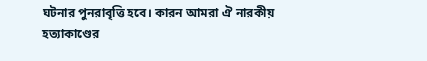ঘটনার পুনরাবৃত্তি হবে। কারন আমরা ঐ নারকীয় হত্যাকাণ্ডের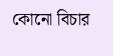কোনো বিচার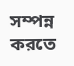সম্পন্ন করতে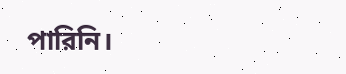পারিনি।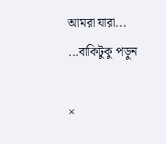আমরা যারা... ...বাকিটুকু পড়ুন

×